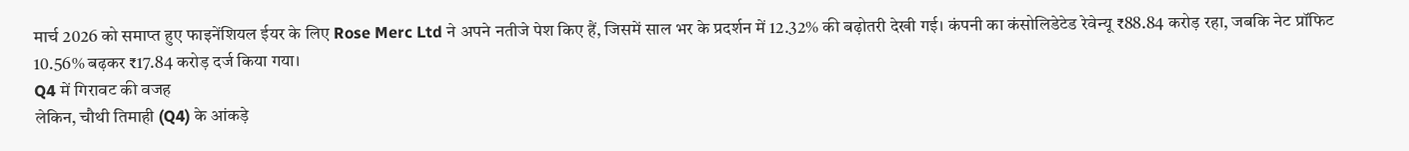मार्च 2026 को समाप्त हुए फाइनेंशियल ईयर के लिए Rose Merc Ltd ने अपने नतीजे पेश किए हैं, जिसमें साल भर के प्रदर्शन में 12.32% की बढ़ोतरी देखी गई। कंपनी का कंसोलिडेटेड रेवेन्यू ₹88.84 करोड़ रहा, जबकि नेट प्रॉफिट 10.56% बढ़कर ₹17.84 करोड़ दर्ज किया गया।
Q4 में गिरावट की वजह
लेकिन, चौथी तिमाही (Q4) के आंकड़े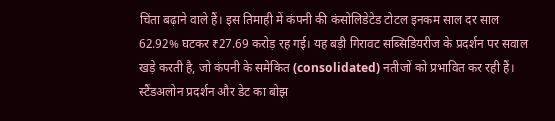चिंता बढ़ाने वाले हैं। इस तिमाही में कंपनी की कंसोलिडेटेड टोटल इनकम साल दर साल 62.92% घटकर ₹27.69 करोड़ रह गई। यह बड़ी गिरावट सब्सिडियरीज के प्रदर्शन पर सवाल खड़े करती है, जो कंपनी के समेकित (consolidated) नतीजों को प्रभावित कर रही हैं।
स्टैंडअलोन प्रदर्शन और डेट का बोझ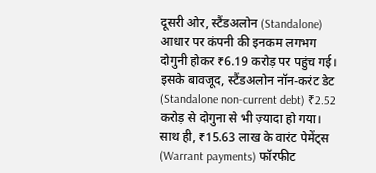दूसरी ओर, स्टैंडअलोन (Standalone) आधार पर कंपनी की इनकम लगभग दोगुनी होकर ₹6.19 करोड़ पर पहुंच गई। इसके बावजूद, स्टैंडअलोन नॉन-करंट डेट (Standalone non-current debt) ₹2.52 करोड़ से दोगुना से भी ज़्यादा हो गया। साथ ही, ₹15.63 लाख के वारंट पेमेंट्स (Warrant payments) फॉरफीट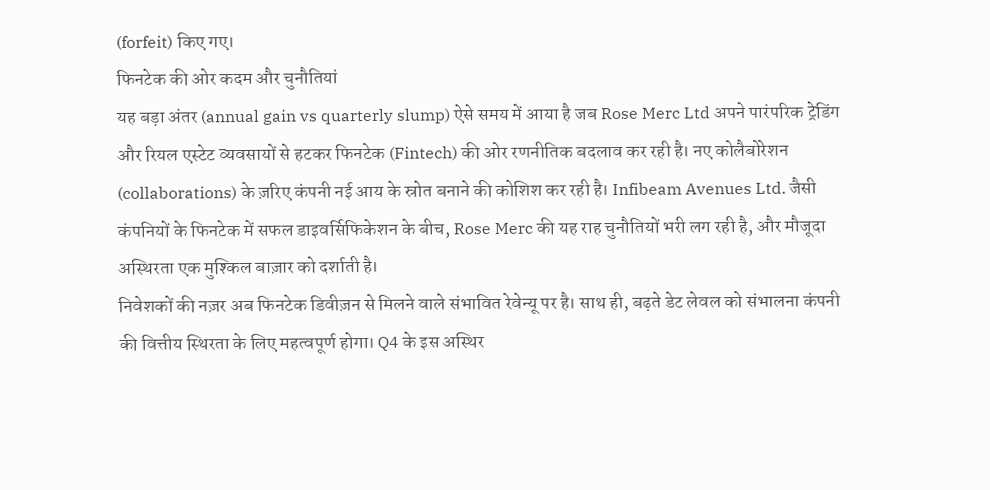(forfeit) किए गए।
फिनटेक की ओर कदम और चुनौतियां
यह बड़ा अंतर (annual gain vs quarterly slump) ऐसे समय में आया है जब Rose Merc Ltd अपने पारंपरिक ट्रेडिंग और रियल एस्टेट व्यवसायों से हटकर फिनटेक (Fintech) की ओर रणनीतिक बदलाव कर रही है। नए कोलैबोरेशन (collaborations) के ज़रिए कंपनी नई आय के स्रोत बनाने की कोशिश कर रही है। Infibeam Avenues Ltd. जैसी कंपनियों के फिनटेक में सफल डाइवर्सिफिकेशन के बीच, Rose Merc की यह राह चुनौतियों भरी लग रही है, और मौजूदा अस्थिरता एक मुश्किल बाज़ार को दर्शाती है।
निवेशकों की नज़र अब फिनटेक डिवीज़न से मिलने वाले संभावित रेवेन्यू पर है। साथ ही, बढ़ते डेट लेवल को संभालना कंपनी की वित्तीय स्थिरता के लिए महत्वपूर्ण होगा। Q4 के इस अस्थिर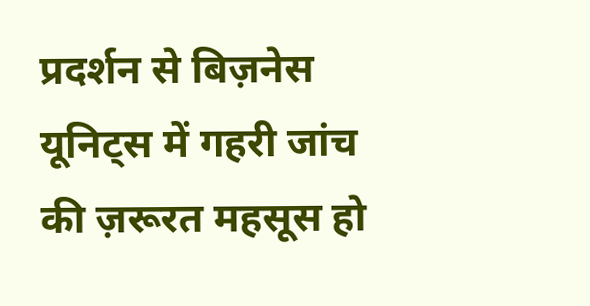प्रदर्शन से बिज़नेस यूनिट्स में गहरी जांच की ज़रूरत महसूस हो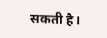सकती है।